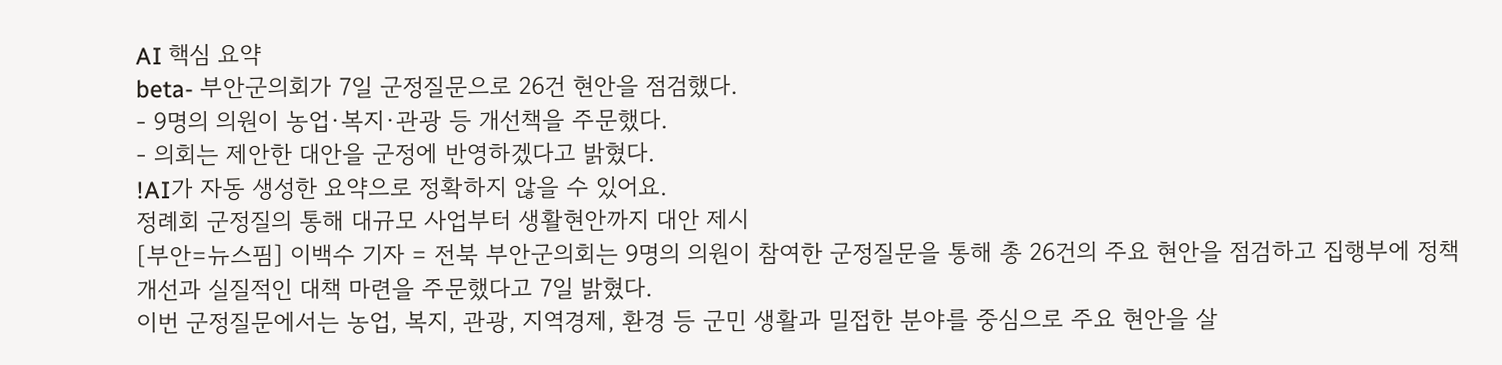AI 핵심 요약
beta- 부안군의회가 7일 군정질문으로 26건 현안을 점검했다.
- 9명의 의원이 농업·복지·관광 등 개선책을 주문했다.
- 의회는 제안한 대안을 군정에 반영하겠다고 밝혔다.
!AI가 자동 생성한 요약으로 정확하지 않을 수 있어요.
정례회 군정질의 통해 대규모 사업부터 생활현안까지 대안 제시
[부안=뉴스핌] 이백수 기자 = 전북 부안군의회는 9명의 의원이 참여한 군정질문을 통해 총 26건의 주요 현안을 점검하고 집행부에 정책 개선과 실질적인 대책 마련을 주문했다고 7일 밝혔다.
이번 군정질문에서는 농업, 복지, 관광, 지역경제, 환경 등 군민 생활과 밀접한 분야를 중심으로 주요 현안을 살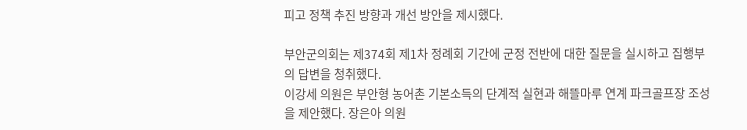피고 정책 추진 방향과 개선 방안을 제시했다.

부안군의회는 제374회 제1차 정례회 기간에 군정 전반에 대한 질문을 실시하고 집행부의 답변을 청취했다.
이강세 의원은 부안형 농어촌 기본소득의 단계적 실현과 해뜰마루 연계 파크골프장 조성을 제안했다. 장은아 의원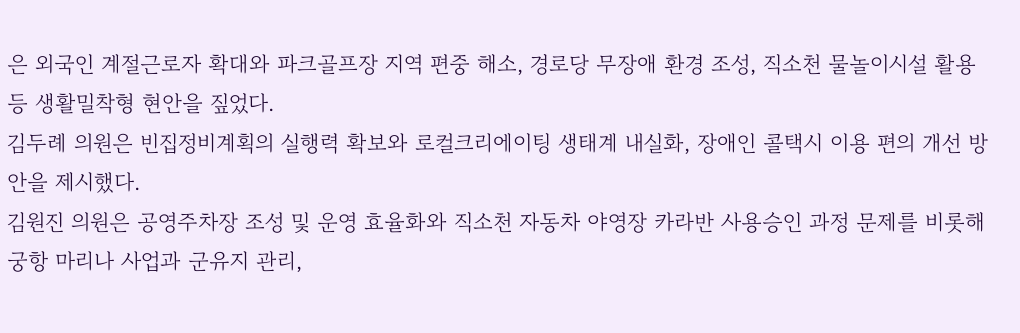은 외국인 계절근로자 확대와 파크골프장 지역 편중 해소, 경로당 무장애 환경 조성, 직소천 물놀이시설 활용 등 생활밀착형 현안을 짚었다.
김두례 의원은 빈집정비계획의 실행력 확보와 로컬크리에이팅 생태계 내실화, 장애인 콜택시 이용 편의 개선 방안을 제시했다.
김원진 의원은 공영주차장 조성 및 운영 효율화와 직소천 자동차 야영장 카라반 사용승인 과정 문제를 비롯해 궁항 마리나 사업과 군유지 관리,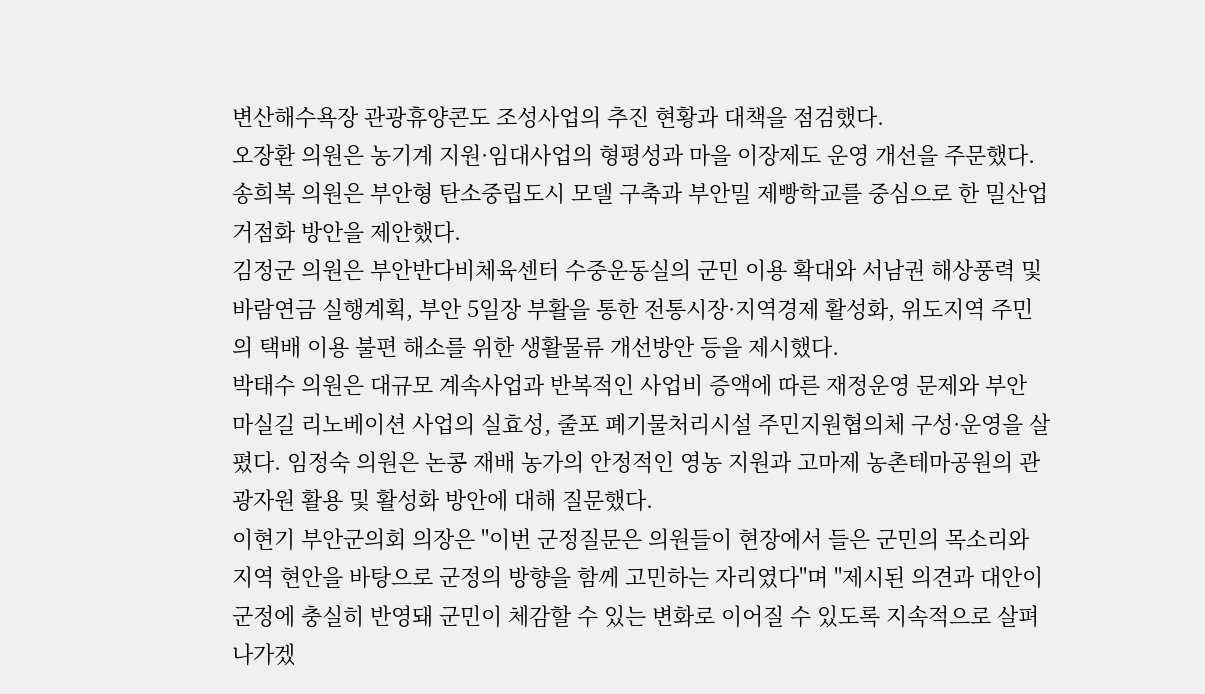변산해수욕장 관광휴양콘도 조성사업의 추진 현황과 대책을 점검했다.
오장환 의원은 농기계 지원·임대사업의 형평성과 마을 이장제도 운영 개선을 주문했다. 송희복 의원은 부안형 탄소중립도시 모델 구축과 부안밀 제빵학교를 중심으로 한 밀산업 거점화 방안을 제안했다.
김정군 의원은 부안반다비체육센터 수중운동실의 군민 이용 확대와 서남권 해상풍력 및 바람연금 실행계획, 부안 5일장 부활을 통한 전통시장·지역경제 활성화, 위도지역 주민의 택배 이용 불편 해소를 위한 생활물류 개선방안 등을 제시했다.
박태수 의원은 대규모 계속사업과 반복적인 사업비 증액에 따른 재정운영 문제와 부안 마실길 리노베이션 사업의 실효성, 줄포 폐기물처리시설 주민지원협의체 구성·운영을 살폈다. 임정숙 의원은 논콩 재배 농가의 안정적인 영농 지원과 고마제 농촌테마공원의 관광자원 활용 및 활성화 방안에 대해 질문했다.
이현기 부안군의회 의장은 "이번 군정질문은 의원들이 현장에서 들은 군민의 목소리와 지역 현안을 바탕으로 군정의 방향을 함께 고민하는 자리였다"며 "제시된 의견과 대안이 군정에 충실히 반영돼 군민이 체감할 수 있는 변화로 이어질 수 있도록 지속적으로 살펴나가겠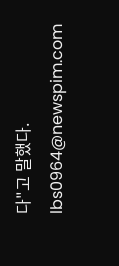다"고 말했다.
lbs0964@newspim.com